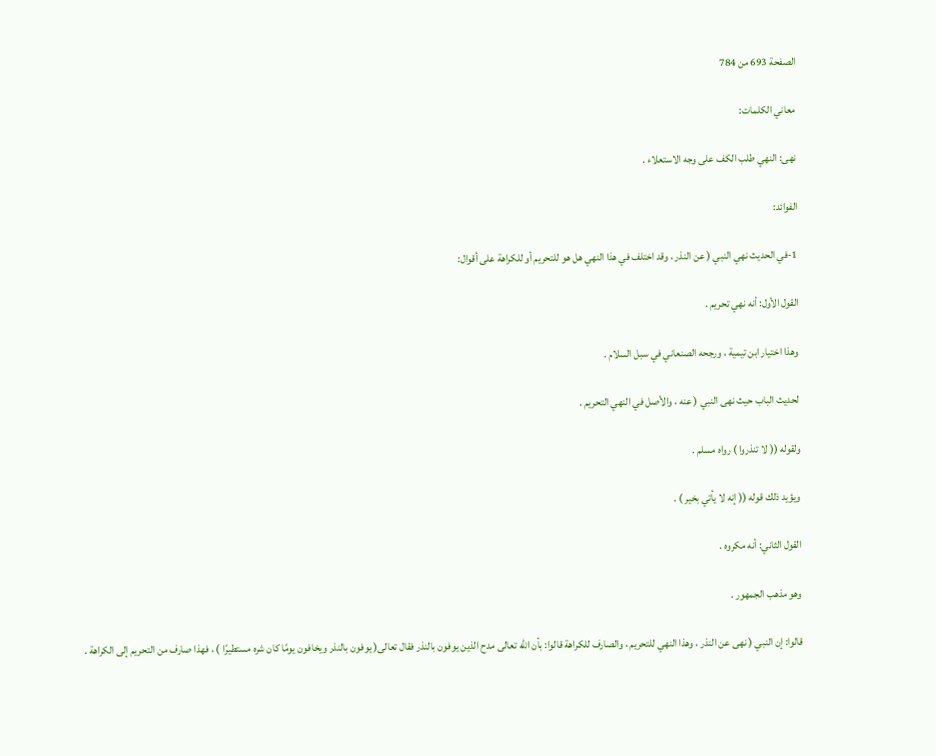الصفحة 693 من 784

معاني الكلمات:

نهى: النهي طلب الكف على وجه الاستعلاء .

الفوائد:

1-في الحديث نهي النبي ( عن النذر ، وقد اختلف في هذا النهي هل هو للتحريم أو للكراهة على أقوال:

القول الأول: أنه نهي تحريم .

وهذا اختيار ابن تيمية ، ورجحه الصنعاني في سبل السلام .

لحديث الباب حيث نهى النبي ( عنه ، والأصل في النهي التحريم .

ولقوله (( لا تنذروا ) رواه مسلم .

ويؤيد ذلك قوله (( إنه لا يأتي بخير ) .

القول الثاني: أنه مكروه .

وهو مذهب الجمهور .

قالوا: إن النبي ( نهى عن النذر ، وهذا النهي للتحريم ، والصارف للكراهة قالوا: بأن الله تعالى مدح الذين يوفون بالنذر فقال تعالى( يوفون بالنذر ويخافون يومًا كان شره مستطيرًا ) ، فهذا صارف من التحريم إلى الكراهة .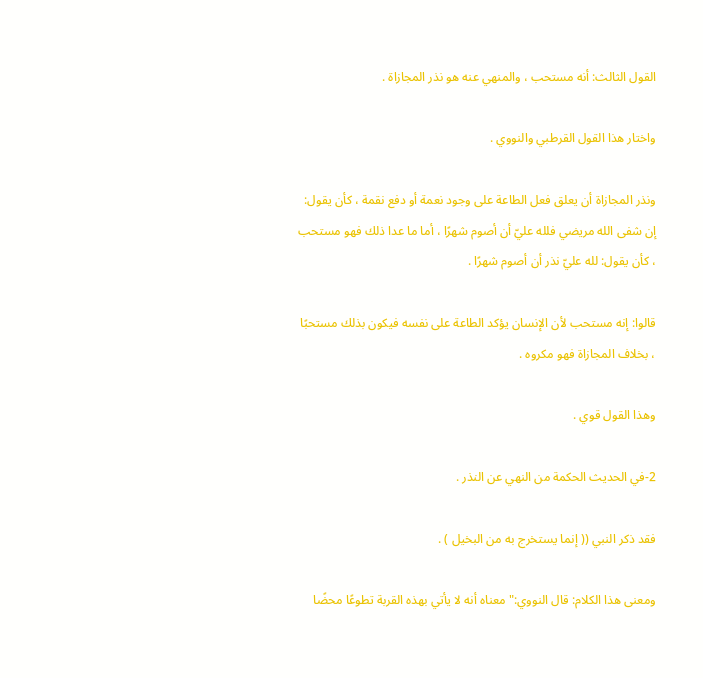القول الثالث: أنه مستحب ، والمنهي عنه هو نذر المجازاة .

واختار هذا القول القرطبي والنووي .

ونذر المجازاة أن يعلق فعل الطاعة على وجود نعمة أو دفع نقمة ، كأن يقول: إن شفى الله مريضي فلله عليّ أن أصوم شهرًا ، أما ما عدا ذلك فهو مستحب ، كأن يقول: لله عليّ نذر أن أصوم شهرًا .

قالوا: إنه مستحب لأن الإنسان يؤكد الطاعة على نفسه فيكون بذلك مستحبًا ، بخلاف المجازاة فهو مكروه .

وهذا القول قوي .

2-في الحديث الحكمة من النهي عن النذر .

فقد ذكر النبي (( إنما يستخرج به من البخيل ) .

ومعنى هذا الكلام: قال النووي:"معناه أنه لا يأتي بهذه القربة تطوعًا محضًا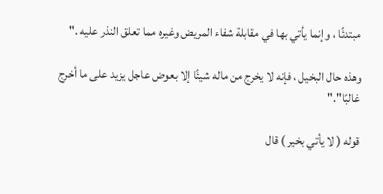مبتدئًا ، وإنما يأتي بها في مقابلة شفاء المريض وغيره مما تعلق النذر عليه ."

وهذه حال البخيل ، فإنه لا يخرج من ماله شيئًا إلا بعوض عاجل يزيد على ما أخرج غالبًا"."

قوله ( لا يأتي بخير ) قال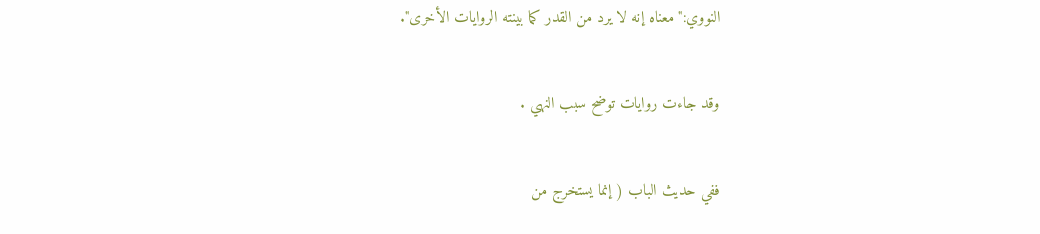النووي:"معناه إنه لا يرد من القدر كما بينته الروايات الأخرى".

وقد جاءت روايات توضح سبب النهي .

ففي حديث الباب ( إنما يستخرج من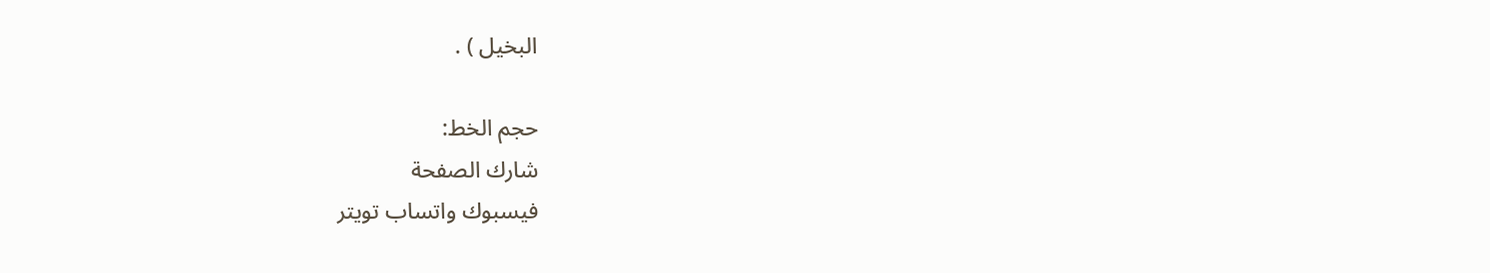البخيل ) .

حجم الخط:
شارك الصفحة
فيسبوك واتساب تويتر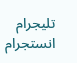تليجرام انستجرام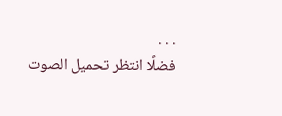. . .
فضلًا انتظر تحميل الصوت